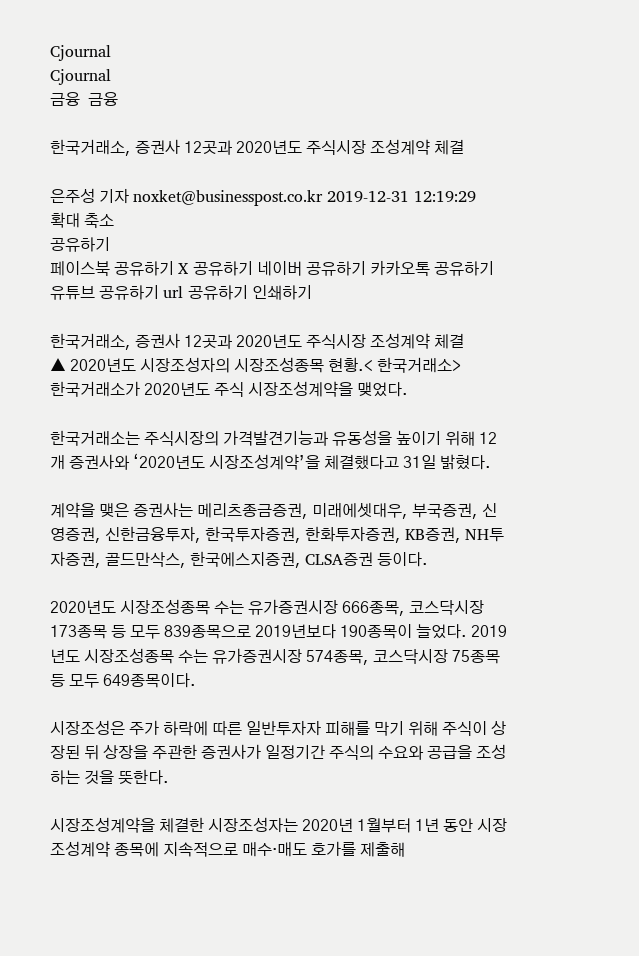Cjournal
Cjournal
금융  금융

한국거래소, 증권사 12곳과 2020년도 주식시장 조성계약 체결

은주성 기자 noxket@businesspost.co.kr 2019-12-31 12:19:29
확대 축소
공유하기
페이스북 공유하기 X 공유하기 네이버 공유하기 카카오톡 공유하기 유튜브 공유하기 url 공유하기 인쇄하기

한국거래소, 증권사 12곳과 2020년도 주식시장 조성계약 체결
▲ 2020년도 시장조성자의 시장조성종목 현황.< 한국거래소>
한국거래소가 2020년도 주식 시장조성계약을 맺었다.

한국거래소는 주식시장의 가격발견기능과 유동성을 높이기 위해 12개 증권사와 ‘2020년도 시장조성계약’을 체결했다고 31일 밝혔다.

계약을 맺은 증권사는 메리츠종금증권, 미래에셋대우, 부국증권, 신영증권, 신한금융투자, 한국투자증권, 한화투자증권, KB증권, NH투자증권, 골드만삭스, 한국에스지증권, CLSA증권 등이다.

2020년도 시장조성종목 수는 유가증권시장 666종목, 코스닥시장 173종목 등 모두 839종목으로 2019년보다 190종목이 늘었다. 2019년도 시장조성종목 수는 유가증권시장 574종목, 코스닥시장 75종목 등 모두 649종목이다.

시장조성은 주가 하락에 따른 일반투자자 피해를 막기 위해 주식이 상장된 뒤 상장을 주관한 증권사가 일정기간 주식의 수요와 공급을 조성하는 것을 뜻한다.

시장조성계약을 체결한 시장조성자는 2020년 1월부터 1년 동안 시장조성계약 종목에 지속적으로 매수·매도 호가를 제출해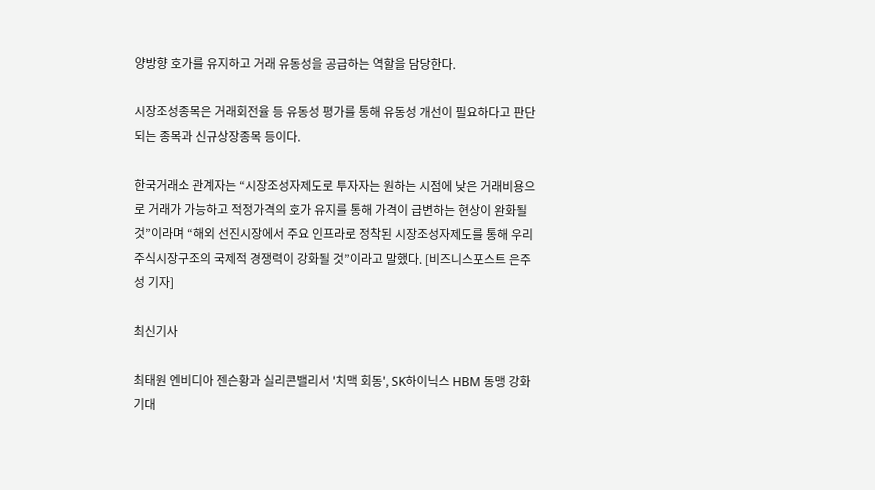양방향 호가를 유지하고 거래 유동성을 공급하는 역할을 담당한다.

시장조성종목은 거래회전율 등 유동성 평가를 통해 유동성 개선이 필요하다고 판단되는 종목과 신규상장종목 등이다.

한국거래소 관계자는 “시장조성자제도로 투자자는 원하는 시점에 낮은 거래비용으로 거래가 가능하고 적정가격의 호가 유지를 통해 가격이 급변하는 현상이 완화될 것”이라며 “해외 선진시장에서 주요 인프라로 정착된 시장조성자제도를 통해 우리 주식시장구조의 국제적 경쟁력이 강화될 것”이라고 말했다. [비즈니스포스트 은주성 기자]

최신기사

최태원 엔비디아 젠슨황과 실리콘밸리서 '치맥 회동', SK하이닉스 HBM 동맹 강화 기대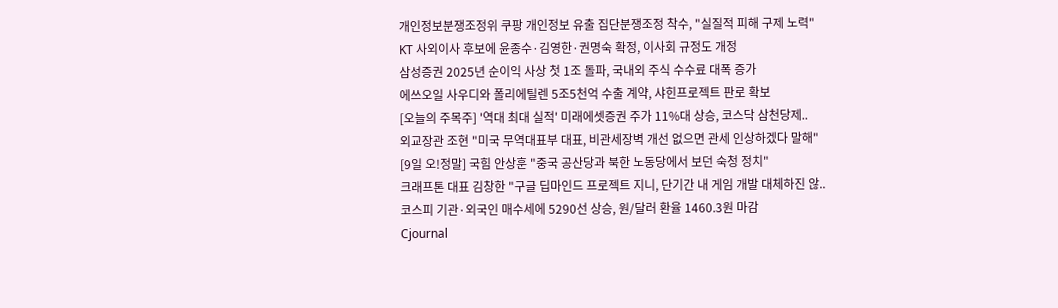개인정보분쟁조정위 쿠팡 개인정보 유출 집단분쟁조정 착수, "실질적 피해 구제 노력"
KT 사외이사 후보에 윤종수·김영한·권명숙 확정, 이사회 규정도 개정
삼성증권 2025년 순이익 사상 첫 1조 돌파, 국내외 주식 수수료 대폭 증가
에쓰오일 사우디와 폴리에틸렌 5조5천억 수출 계약, 샤힌프로젝트 판로 확보
[오늘의 주목주] '역대 최대 실적' 미래에셋증권 주가 11%대 상승, 코스닥 삼천당제..
외교장관 조현 "미국 무역대표부 대표, 비관세장벽 개선 없으면 관세 인상하겠다 말해"
[9일 오!정말] 국힘 안상훈 "중국 공산당과 북한 노동당에서 보던 숙청 정치"
크래프톤 대표 김창한 "구글 딥마인드 프로젝트 지니, 단기간 내 게임 개발 대체하진 않..
코스피 기관·외국인 매수세에 5290선 상승, 원/달러 환율 1460.3원 마감
Cjournal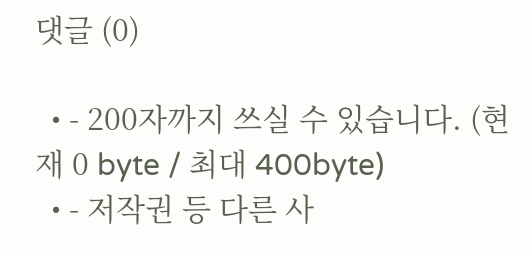댓글 (0)

  • - 200자까지 쓰실 수 있습니다. (현재 0 byte / 최대 400byte)
  • - 저작권 등 다른 사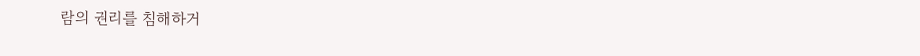람의 권리를 침해하거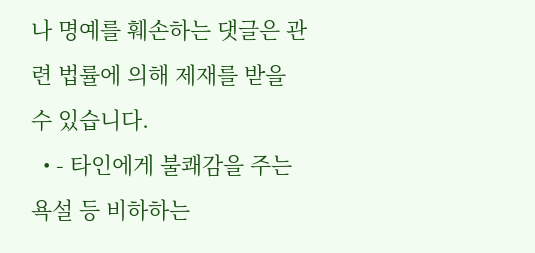나 명예를 훼손하는 댓글은 관련 법률에 의해 제재를 받을 수 있습니다.
  • - 타인에게 불쾌감을 주는 욕설 등 비하하는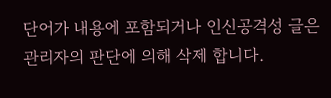단어가 내용에 포함되거나 인신공격성 글은 관리자의 판단에 의해 삭제 합니다.